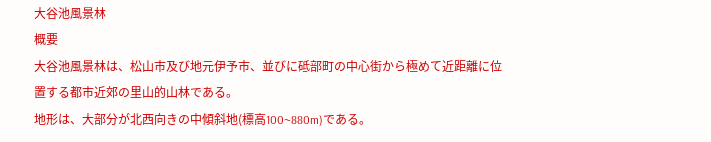大谷池風景林
概要
大谷池風景林は、松山市及び地元伊予市、並びに砥部町の中心街から極めて近距離に位置する都市近郊の里山的山林である。
地形は、大部分が北西向きの中傾斜地(標高100~880m)である。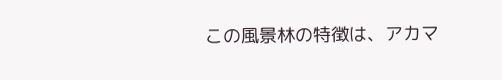この風景林の特徴は、アカマ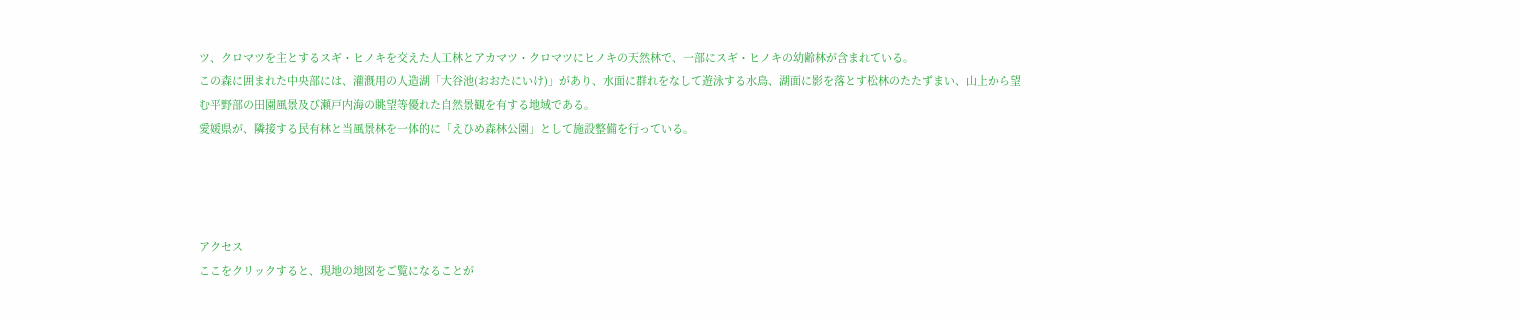ツ、クロマツを主とするスギ・ヒノキを交えた人工林とアカマツ・クロマツにヒノキの天然林で、一部にスギ・ヒノキの幼齢林が含まれている。
この森に囲まれた中央部には、灌漑用の人造湖「大谷池(おおたにいけ)」があり、水面に群れをなして遊泳する水鳥、湖面に影を落とす松林のたたずまい、山上から望む平野部の田園風景及び瀬戸内海の眺望等優れた自然景観を有する地域である。
愛媛県が、隣接する民有林と当風景林を一体的に「えひめ森林公園」として施設整備を行っている。




アクセス
ここをクリックすると、現地の地図をご覧になることが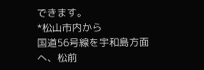できます。
*松山市内から
国道56号線を宇和島方面へ、松前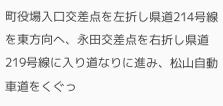町役場入口交差点を左折し県道214号線を東方向へ、永田交差点を右折し県道219号線に入り道なりに進み、松山自動車道をくぐっ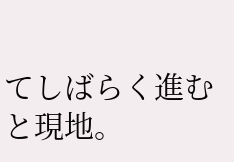てしばらく進むと現地。